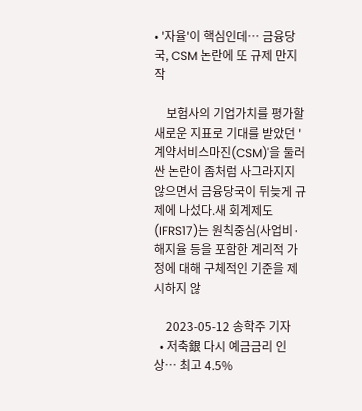• '자율'이 핵심인데… 금융당국, CSM 논란에 또 규제 만지작

    보험사의 기업가치를 평가할 새로운 지표로 기대를 받았던 '계약서비스마진(CSM)'을 둘러싼 논란이 좀처럼 사그라지지 않으면서 금융당국이 뒤늦게 규제에 나섰다.새 회계제도(IFRS17)는 원칙중심(사업비·해지율 등을 포함한 계리적 가정에 대해 구체적인 기준을 제시하지 않

    2023-05-12 송학주 기자
  • 저축銀 다시 예금금리 인상… 최고 4.5%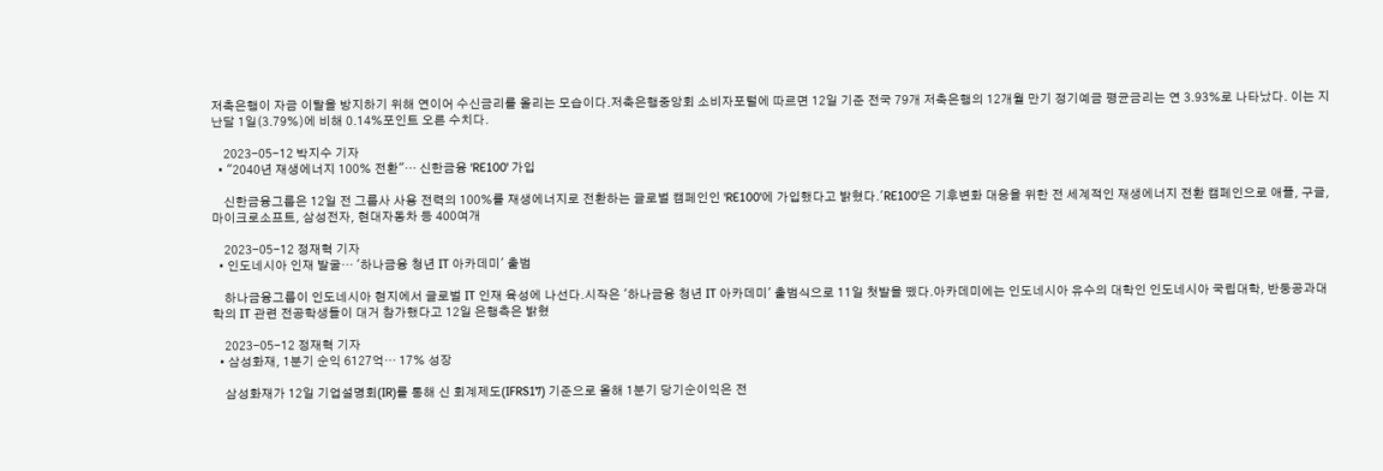저축은행이 자금 이탈을 방지하기 위해 연이어 수신금리를 올리는 모습이다.저축은행중앙회 소비자포털에 따르면 12일 기준 전국 79개 저축은행의 12개월 만기 정기예금 평균금리는 연 3.93%로 나타났다. 이는 지난달 1일(3.79%)에 비해 0.14%포인트 오른 수치다.

    2023-05-12 박지수 기자
  • "2040년 재생에너지 100% 전환"… 신한금융 'RE100' 가입

    신한금융그룹은 12일 전 그룹사 사용 전력의 100%를 재생에너지로 전환하는 글로벌 캠페인인 'RE100'에 가입했다고 밝혔다.'RE100'은 기후변화 대응을 위한 전 세계적인 재생에너지 전환 캠페인으로 애플, 구글, 마이크로소프트, 삼성전자, 현대자동차 등 400여개

    2023-05-12 정재혁 기자
  • 인도네시아 인재 발굴… '하나금융 청년 IT 아카데미' 출범

    하나금융그룹이 인도네시아 현지에서 글로벌 IT 인재 육성에 나선다.시작은 '하나금융 청년 IT 아카데미' 출범식으로 11일 첫발을 뗐다.아카데미에는 인도네시아 유수의 대학인 인도네시아 국립대학, 반둥공과대학의 IT 관련 전공학생들이 대거 참가했다고 12일 은행측은 밝혔

    2023-05-12 정재혁 기자
  • 삼성화재, 1분기 순익 6127억… 17% 성장

    삼성화재가 12일 기업설명회(IR)를 통해 신 회계제도(IFRS17) 기준으로 올해 1분기 당기순이익은 전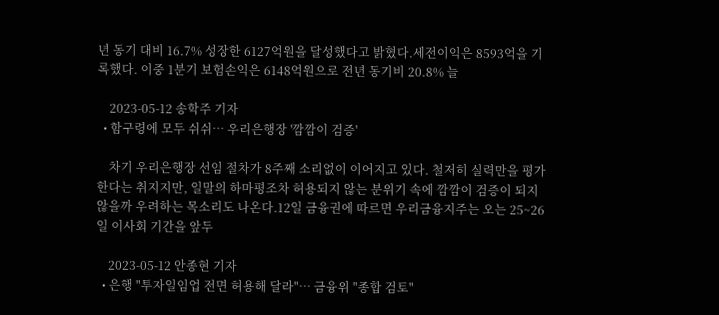년 동기 대비 16.7% 성장한 6127억원을 달성했다고 밝혔다.세전이익은 8593억을 기록했다. 이중 1분기 보험손익은 6148억원으로 전년 동기비 20.8% 늘

    2023-05-12 송학주 기자
  • 함구령에 모두 쉬쉬… 우리은행장 '깜깜이 검증'

    차기 우리은행장 선임 절차가 8주째 소리없이 이어지고 있다. 철저히 실력만을 평가한다는 취지지만, 일말의 하마평조차 허용되지 않는 분위기 속에 깜깜이 검증이 되지 않을까 우려하는 목소리도 나온다.12일 금융권에 따르면 우리금융지주는 오는 25~26일 이사회 기간을 앞두

    2023-05-12 안종현 기자
  • 은행 "투자일임업 전면 허용해 달라"… 금융위 "종합 검토"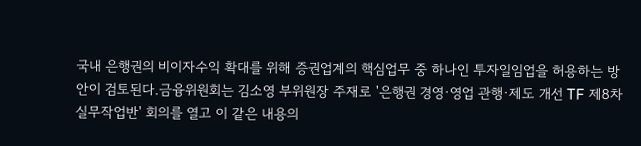국내 은행권의 비이자수익 확대를 위해 증권업계의 핵심업무 중 하나인 투자일임업을 허용하는 방안이 검토된다.금융위원회는 김소영 부위원장 주재로 '은행권 경영·영업 관행·제도 개선 TF 제8차 실무작업반' 회의를 열고 이 같은 내용의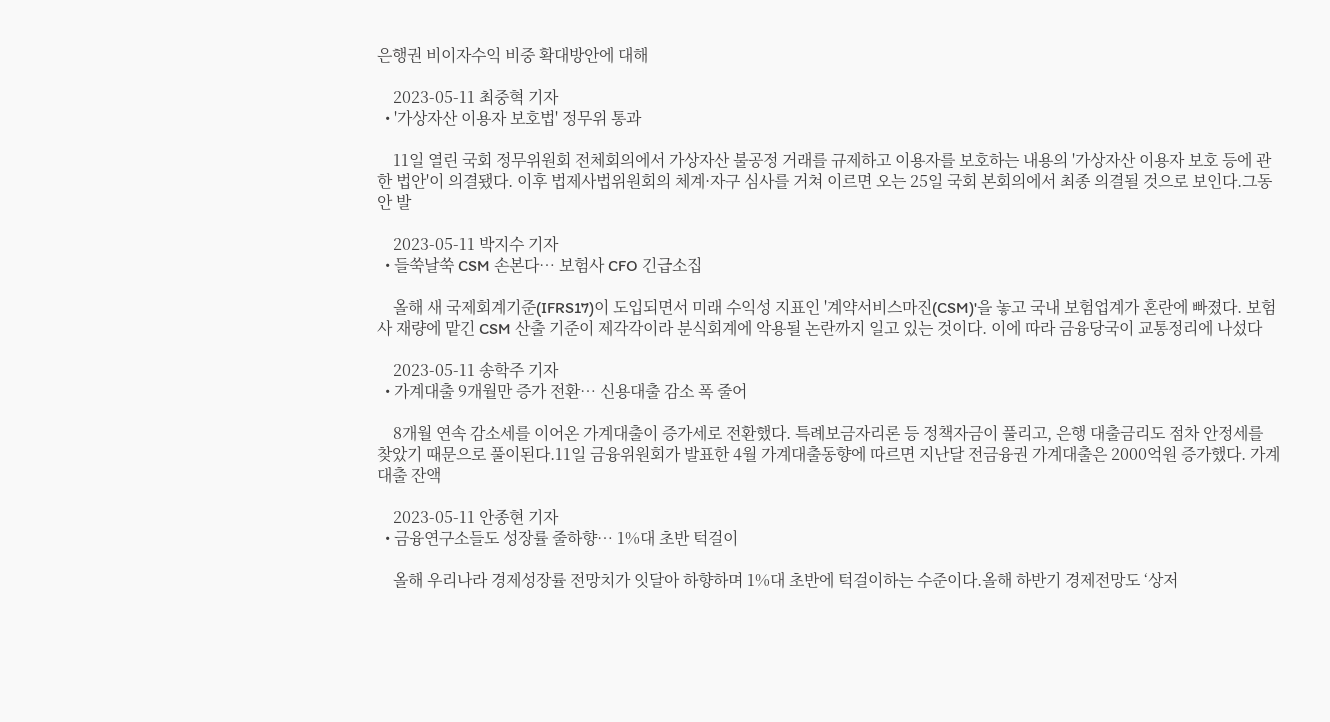은행권 비이자수익 비중 확대방안에 대해

    2023-05-11 최중혁 기자
  • '가상자산 이용자 보호법' 정무위 통과

    11일 열린 국회 정무위원회 전체회의에서 가상자산 불공정 거래를 규제하고 이용자를 보호하는 내용의 '가상자산 이용자 보호 등에 관한 법안'이 의결됐다. 이후 법제사법위원회의 체계·자구 심사를 거쳐 이르면 오는 25일 국회 본회의에서 최종 의결될 것으로 보인다.그동안 발

    2023-05-11 박지수 기자
  • 들쑥날쑥 CSM 손본다… 보험사 CFO 긴급소집

    올해 새 국제회계기준(IFRS17)이 도입되면서 미래 수익성 지표인 '계약서비스마진(CSM)'을 놓고 국내 보험업계가 혼란에 빠졌다. 보험사 재량에 맡긴 CSM 산출 기준이 제각각이라 분식회계에 악용될 논란까지 일고 있는 것이다. 이에 따라 금융당국이 교통정리에 나섰다

    2023-05-11 송학주 기자
  • 가계대출 9개월만 증가 전환… 신용대출 감소 폭 줄어

    8개월 연속 감소세를 이어온 가계대출이 증가세로 전환했다. 특례보금자리론 등 정책자금이 풀리고, 은행 대출금리도 점차 안정세를 찾았기 때문으로 풀이된다.11일 금융위원회가 발표한 4월 가계대출동향에 따르면 지난달 전금융권 가계대출은 2000억원 증가했다. 가계대출 잔액

    2023-05-11 안종현 기자
  • 금융연구소들도 성장률 줄하향… 1%대 초반 턱걸이

    올해 우리나라 경제성장률 전망치가 잇달아 하향하며 1%대 초반에 턱걸이하는 수준이다.올해 하반기 경제전망도 ‘상저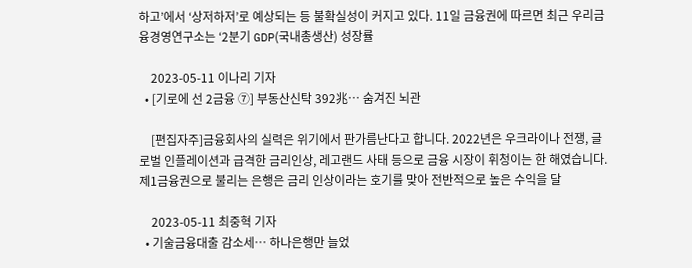하고’에서 ‘상저하저’로 예상되는 등 불확실성이 커지고 있다. 11일 금융권에 따르면 최근 우리금융경영연구소는 ‘2분기 GDP(국내총생산) 성장률

    2023-05-11 이나리 기자
  • [기로에 선 2금융 ⑦] 부동산신탁 392兆… 숨겨진 뇌관

    [편집자주]금융회사의 실력은 위기에서 판가름난다고 합니다. 2022년은 우크라이나 전쟁, 글로벌 인플레이션과 급격한 금리인상, 레고랜드 사태 등으로 금융 시장이 휘청이는 한 해였습니다. 제1금융권으로 불리는 은행은 금리 인상이라는 호기를 맞아 전반적으로 높은 수익을 달

    2023-05-11 최중혁 기자
  • 기술금융대출 감소세… 하나은행만 늘었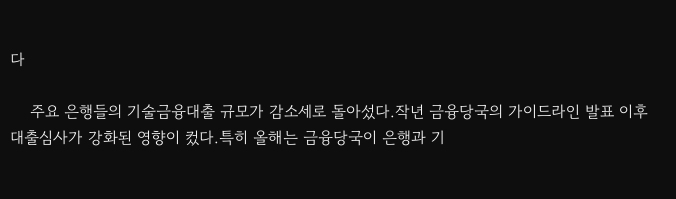다

    주요 은행들의 기술금융대출 규모가 감소세로 돌아섰다.작년 금융당국의 가이드라인 발표 이후 대출심사가 강화된 영향이 컸다.특히 올해는 금융당국이 은행과 기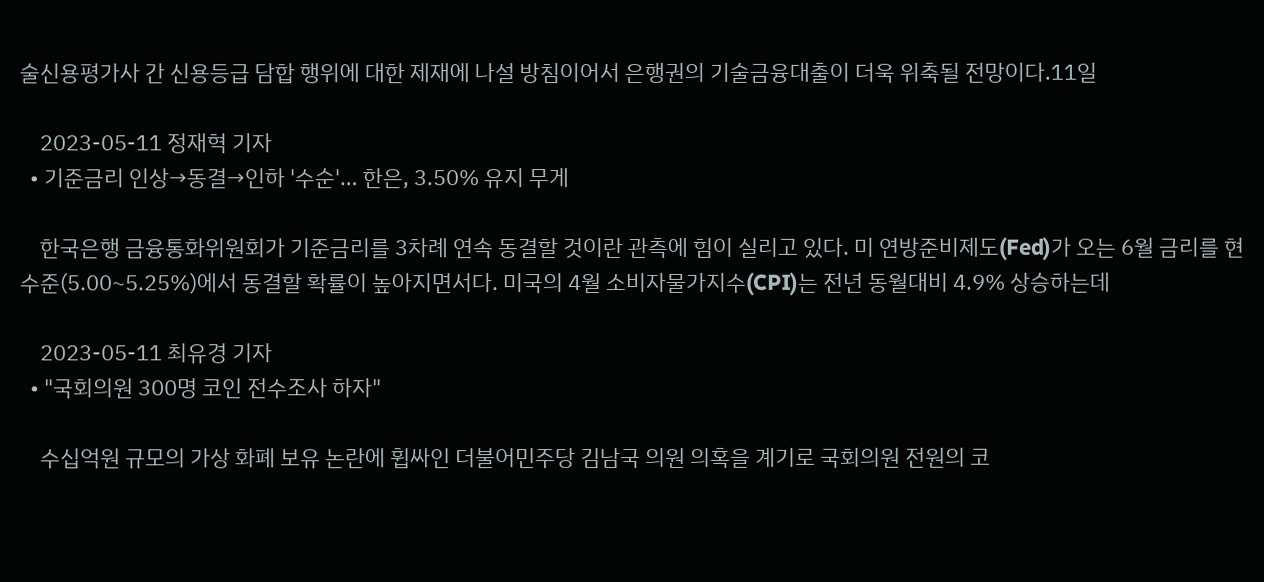술신용평가사 간 신용등급 담합 행위에 대한 제재에 나설 방침이어서 은행권의 기술금융대출이 더욱 위축될 전망이다.11일

    2023-05-11 정재혁 기자
  • 기준금리 인상→동결→인하 '수순'… 한은, 3.50% 유지 무게

    한국은행 금융통화위원회가 기준금리를 3차례 연속 동결할 것이란 관측에 힘이 실리고 있다. 미 연방준비제도(Fed)가 오는 6월 금리를 현 수준(5.00~5.25%)에서 동결할 확률이 높아지면서다. 미국의 4월 소비자물가지수(CPI)는 전년 동월대비 4.9% 상승하는데

    2023-05-11 최유경 기자
  • "국회의원 300명 코인 전수조사 하자"

    수십억원 규모의 가상 화폐 보유 논란에 휩싸인 더불어민주당 김남국 의원 의혹을 계기로 국회의원 전원의 코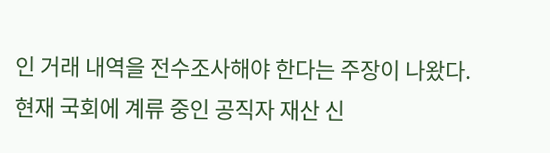인 거래 내역을 전수조사해야 한다는 주장이 나왔다.현재 국회에 계류 중인 공직자 재산 신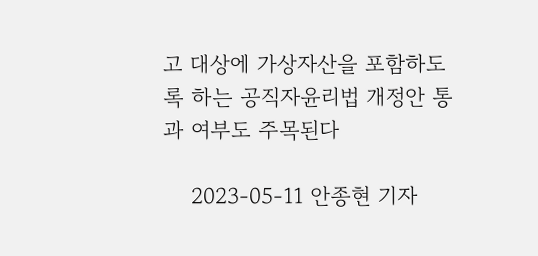고 대상에 가상자산을 포함하도록 하는 공직자윤리법 개정안 통과 여부도 주목된다

    2023-05-11 안종현 기자